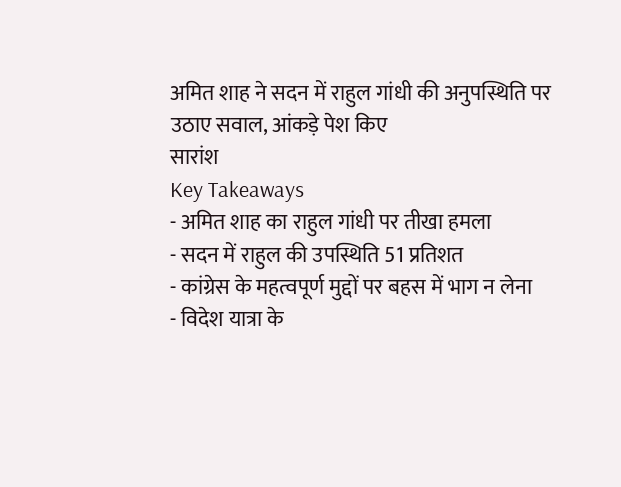अमित शाह ने सदन में राहुल गांधी की अनुपस्थिति पर उठाए सवाल, आंकड़े पेश किए
सारांश
Key Takeaways
- अमित शाह का राहुल गांधी पर तीखा हमला
- सदन में राहुल की उपस्थिति 51 प्रतिशत
- कांग्रेस के महत्वपूर्ण मुद्दों पर बहस में भाग न लेना
- विदेश यात्रा के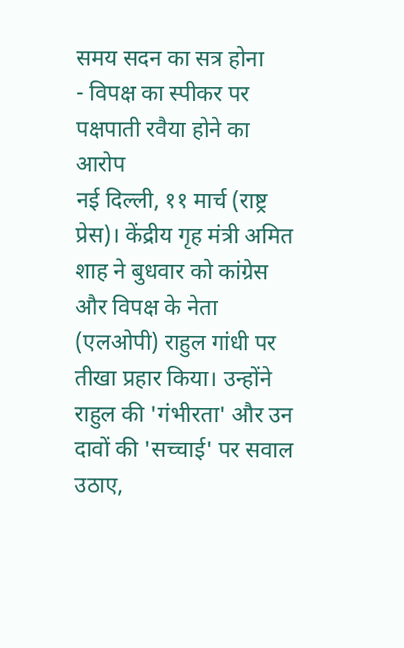समय सदन का सत्र होना
- विपक्ष का स्पीकर पर पक्षपाती रवैया होने का आरोप
नई दिल्ली, ११ मार्च (राष्ट्र प्रेस)। केंद्रीय गृह मंत्री अमित शाह ने बुधवार को कांग्रेस और विपक्ष के नेता (एलओपी) राहुल गांधी पर तीखा प्रहार किया। उन्होंने राहुल की 'गंभीरता' और उन दावों की 'सच्चाई' पर सवाल उठाए,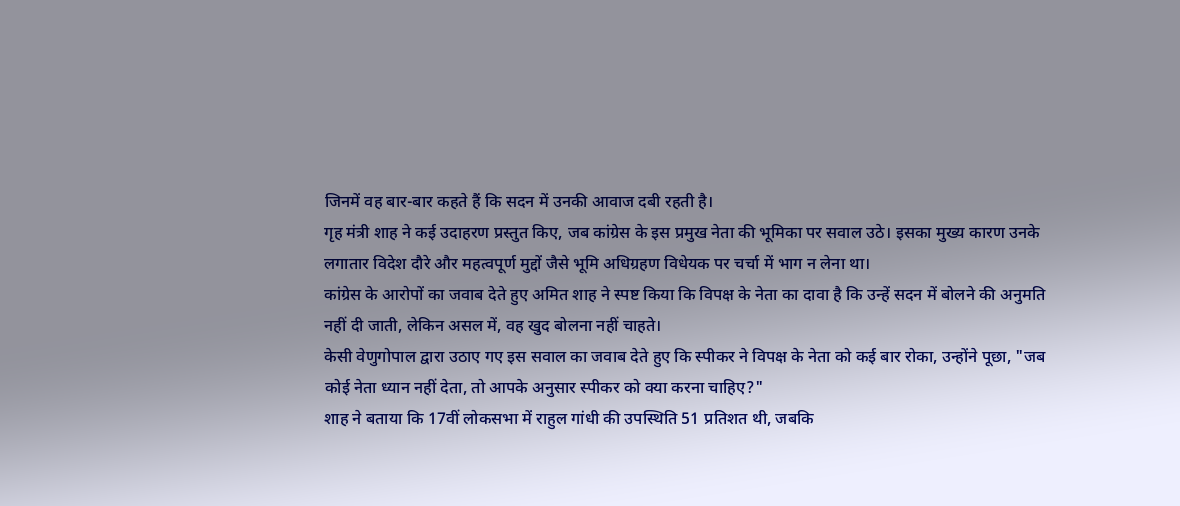जिनमें वह बार-बार कहते हैं कि सदन में उनकी आवाज दबी रहती है।
गृह मंत्री शाह ने कई उदाहरण प्रस्तुत किए, जब कांग्रेस के इस प्रमुख नेता की भूमिका पर सवाल उठे। इसका मुख्य कारण उनके लगातार विदेश दौरे और महत्वपूर्ण मुद्दों जैसे भूमि अधिग्रहण विधेयक पर चर्चा में भाग न लेना था।
कांग्रेस के आरोपों का जवाब देते हुए अमित शाह ने स्पष्ट किया कि विपक्ष के नेता का दावा है कि उन्हें सदन में बोलने की अनुमति नहीं दी जाती, लेकिन असल में, वह खुद बोलना नहीं चाहते।
केसी वेणुगोपाल द्वारा उठाए गए इस सवाल का जवाब देते हुए कि स्पीकर ने विपक्ष के नेता को कई बार रोका, उन्होंने पूछा, "जब कोई नेता ध्यान नहीं देता, तो आपके अनुसार स्पीकर को क्या करना चाहिए?"
शाह ने बताया कि 17वीं लोकसभा में राहुल गांधी की उपस्थिति 51 प्रतिशत थी, जबकि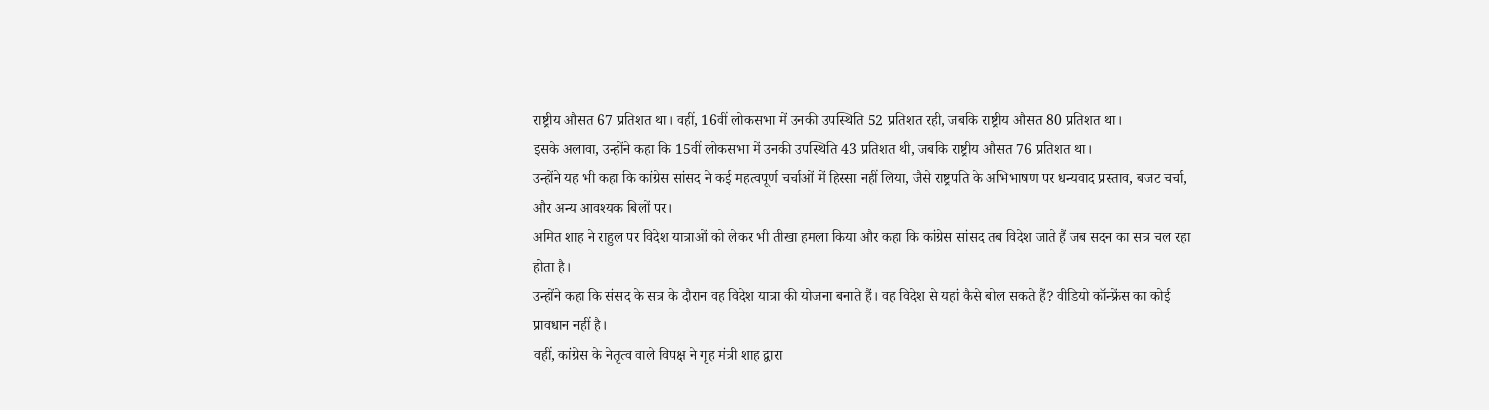राष्ट्रीय औसत 67 प्रतिशत था। वहीं, 16वीं लोकसभा में उनकी उपस्थिति 52 प्रतिशत रही, जबकि राष्ट्रीय औसत 80 प्रतिशत था।
इसके अलावा, उन्होंने कहा कि 15वीं लोकसभा में उनकी उपस्थिति 43 प्रतिशत थी, जबकि राष्ट्रीय औसत 76 प्रतिशत था।
उन्होंने यह भी कहा कि कांग्रेस सांसद ने कई महत्वपूर्ण चर्चाओं में हिस्सा नहीं लिया, जैसे राष्ट्रपति के अभिभाषण पर धन्यवाद प्रस्ताव, बजट चर्चा, और अन्य आवश्यक बिलों पर।
अमित शाह ने राहुल पर विदेश यात्राओं को लेकर भी तीखा हमला किया और कहा कि कांग्रेस सांसद तब विदेश जाते हैं जब सदन का सत्र चल रहा होता है।
उन्होंने कहा कि संसद के सत्र के दौरान वह विदेश यात्रा की योजना बनाते हैं। वह विदेश से यहां कैसे बोल सकते हैं? वीडियो कॉन्फ्रेंस का कोई प्रावधान नहीं है।
वहीं, कांग्रेस के नेतृत्व वाले विपक्ष ने गृह मंत्री शाह द्वारा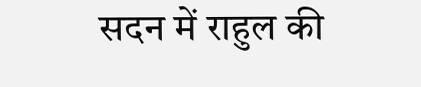सदन में राहुल की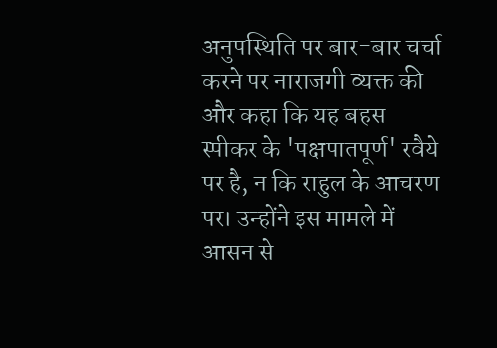अनुपस्थिति पर बार-बार चर्चा करने पर नाराजगी व्यक्त की और कहा कि यह बहस स्पीकर के 'पक्षपातपूर्ण' रवैये पर है, न कि राहुल के आचरण पर। उन्होंने इस मामले में आसन से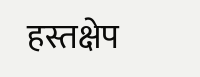हस्तक्षेप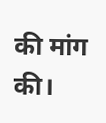की मांग की।